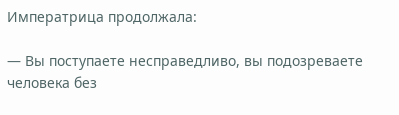Императрица продолжала:

— Вы поступаете несправедливо, вы подозреваете человека без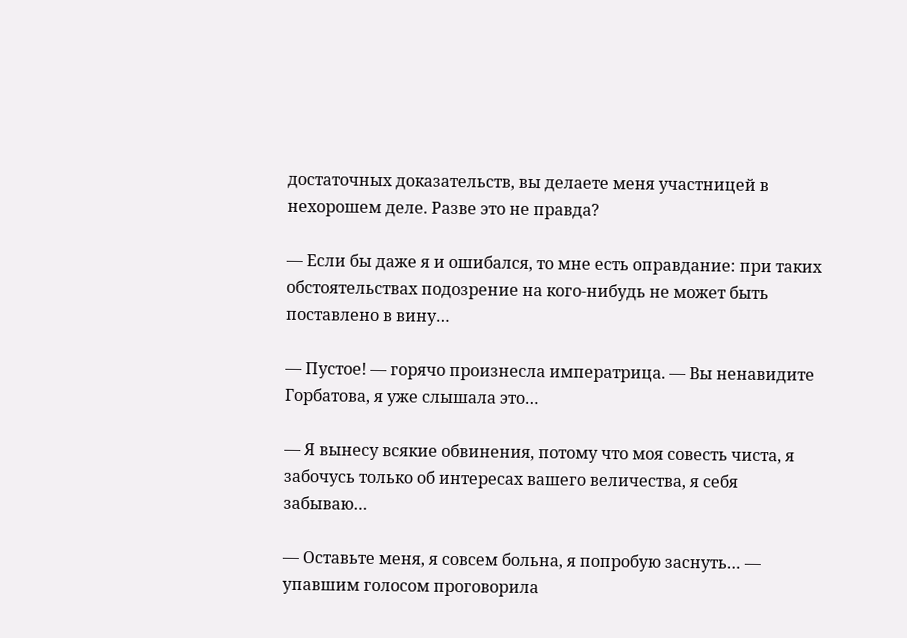достаточных доказательств, вы делаете меня участницей в нехорошем деле. Разве это не правда?

— Если бы даже я и ошибался, то мне есть оправдание: при таких обстоятельствах подозрение на кого-нибудь не может быть поставлено в вину…

— Пустое! — горячо произнесла императрица. — Вы ненавидите Горбатова, я уже слышала это…

— Я вынесу всякие обвинения, потому что моя совесть чиста, я забочусь только об интересах вашего величества, я себя забываю…

— Оставьте меня, я совсем больна, я попробую заснуть… — упавшим голосом проговорила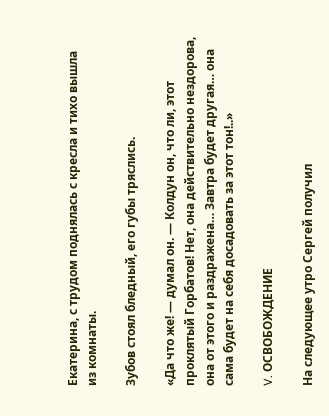Екатерина, с трудом поднялась с кресла и тихо вышла из комнаты.

Зубов стоял бледный, его губы тряслись.

«Да что же! — думал он. — Колдун он, что ли, этот проклятый Горбатов! Нет, она действительно нездорова, она от этого и раздражена… Завтра будет другая… она сама будет на себя досадовать за этот тон!..»

V. ОСВОБОЖДЕНИЕ

На следующее утро Сергей получил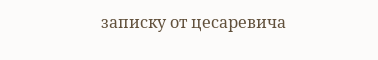записку от цесаревича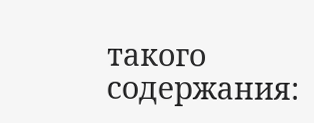такого содержания: